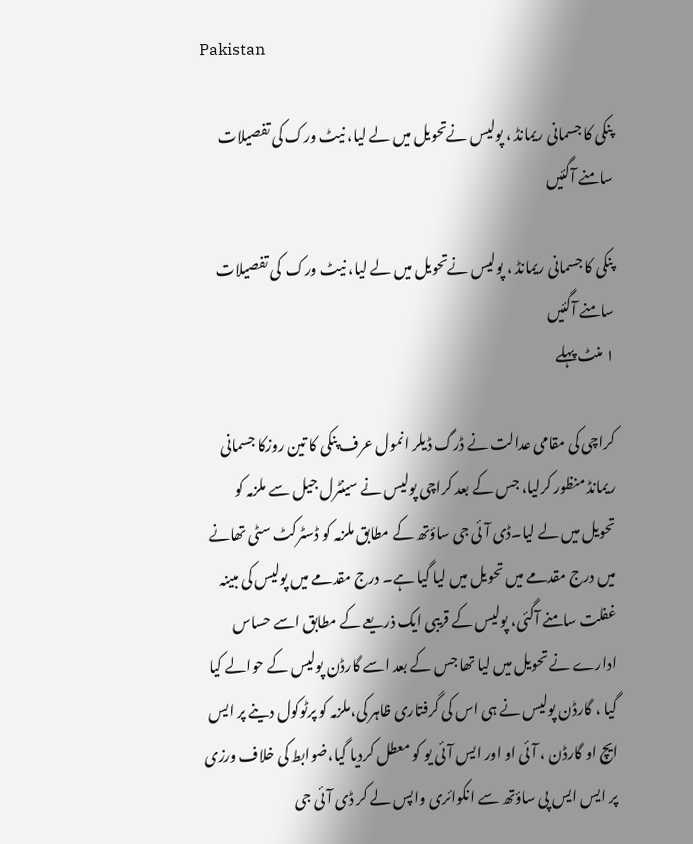Pakistan

پنکی کا جسمانی ریمانڈ ، پولیس نےتحویل میں لے لیا، نیٹ ورک کی تفصیلات سامنے آگئیں

پنکی کا جسمانی ریمانڈ ، پولیس نےتحویل میں لے لیا، نیٹ ورک  کی تفصیلات سامنے آگئیں
۱ منٹ پہلے

کراچی کی مقامی عدالت نے ڈرگ ڈیلر انمول عرف پنکی کا تین روزکا جسمانی ریمانڈ منظور کرلیا، جس کے بعد کراچی پولیس نے سینٹرل جیل سے ملزمہ کو تحویل میں لے لیا۔ڈی آئی جی ساؤتھ کے مطابق ملزمہ کو ڈسٹرکٹ سٹی تھانے میں درج مقدمے میں تحویل میں لیا گیا ہے۔ درج مقدمے میں پولیس کی مبینہ غفلت سامنے آگئی، پولیس کے قریبی ایک ذریعے کے مطابق اسے حساس ادارے نے تحویل میں لیا تھا جس کے بعد اسے گارڈن پولیس کے حوالے کیا گیا ، گارڈن پولیس نے ہی اس کی گرفتاری ظاہر کی،ملزمہ کو پرٹوکول دینے پر ایس ایچ او گارڈن ، آئی او اور ایس آئی یو کو معطل کردیا گیا،ضوابط کی خلاف ورزی پر ایس ایس پی ساؤتھ سے انکوائری واپس لے کر ڈی آئی جی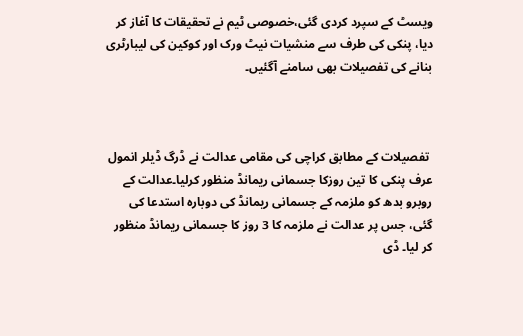ویسٹ کے سپرد کردی گئی،خصوصی ٹیم نے تحقیقات کا آغاز کر دیا، پنکی کی طرف سے منشیات نیٹ ورک اور کوکین کی لیبارٹری بنانے کی تفصیلات بھی سامنے آگئیں۔



 تفصیلات کے مطابق کراچی کی مقامی عدالت نے ڈرگ ڈیلر انمول عرف پنکی کا تین روزکا جسمانی ریمانڈ منظور کرلیا۔عدالت کے روبرو بدھ کو ملزمہ کے جسمانی ریمانڈ کی دوبارہ استدعا کی گئی، جس پر عدالت نے ملزمہ کا 3 روز کا جسمانی ریمانڈ منظور کر لیا۔ ڈی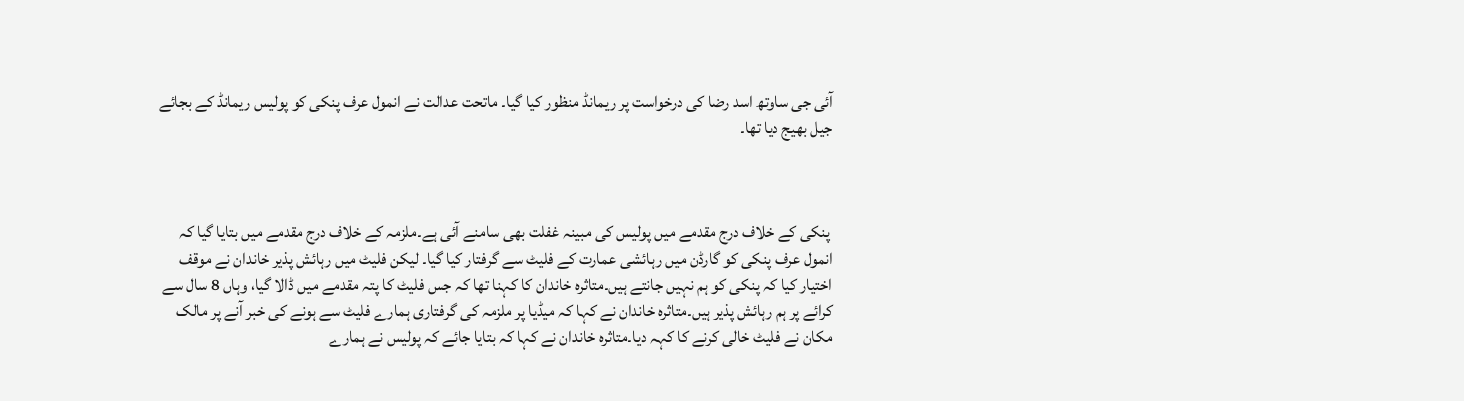آئی جی ساوتھ اسد رضا کی درخواست پر ریمانڈ منظور کیا گیا۔ ماتحت عدالت نے انمول عرف پنکی کو پولیس ریمانڈ کے بجائے جیل بھیج دیا تھا۔



 پنکی کے خلاف درج مقدمے میں پولیس کی مبینہ غفلت بھی سامنے آئی ہے۔ملزمہ کے خلاف درج مقدمے میں بتایا گیا کہ انمول عرف پنکی کو گارڈن میں رہائشی عمارت کے فلیٹ سے گرفتار کیا گیا۔ لیکن فلیٹ میں رہائش پذیر خاندان نے موقف اختیار کیا کہ پنکی کو ہم نہیں جانتے ہیں۔متاثرہ خاندان کا کہنا تھا کہ جس فلیٹ کا پتہ مقدمے میں ڈالا گیا، وہاں 8 سال سے کرائے پر ہم رہائش پذیر ہیں۔متاثرہ خاندان نے کہا کہ میڈیا پر ملزمہ کی گرفتاری ہمارے فلیٹ سے ہونے کی خبر آنے پر مالک مکان نے فلیٹ خالی کرنے کا کہہ دیا۔متاثرہ خاندان نے کہا کہ بتایا جائے کہ پولیس نے ہمارے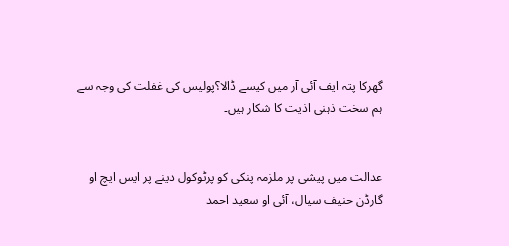گھرکا پتہ ایف آئی آر میں کیسے ڈالا؟پولیس کی غفلت کی وجہ سے ہم سخت ذہنی اذیت کا شکار ہیں۔


عدالت میں پیشی پر ملزمہ پنکی کو پرٹوکول دینے پر ایس ایچ او گارڈن حنیف سیال، آئی او سعید احمد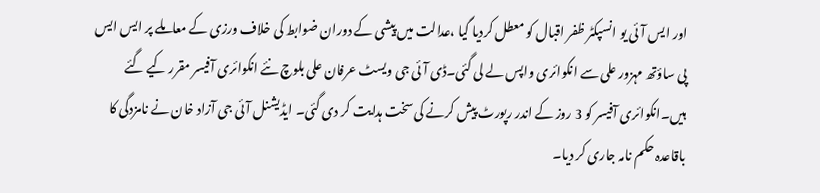اور ایس آئی یو انسپکٹر ظفر اقبال کو معطل کردیا گیا ،عدالت میں پیشی کے دوران ضوابط کی خلاف ورزی کے معاملے پر ایس ایس پی ساؤتھ مہزور علی سے انکوائری واپس لے لی گئی۔ڈی آئی جی ویسٹ عرفان علی بلوچ نئے انکوائری آفیسر مقرر کیے گئے ہیں۔انکوائری آفیسر کو 3 روز کے اندر رپورٹ پیش کرنے کی سخت ہدایت کر دی گئی۔ ایڈیشنل آئی جی آزاد خان نے نامزدگی کا باقاعدہ حکم نامہ جاری کر دیا۔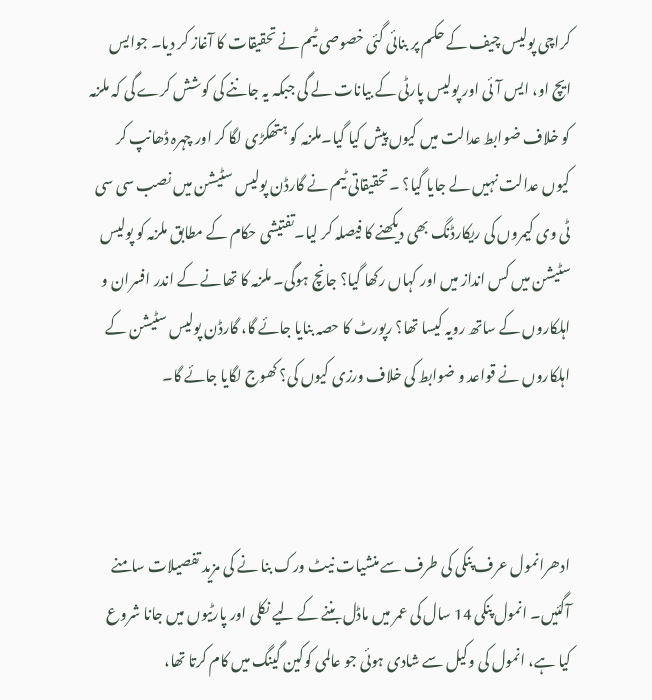کراچی پولیس چیف کے حکم پر بنائی گئی خصوصی ٹیم نے تحقیقات کا آغاز کر دیا۔ جوایس ایچ او، ایس آئی اور پولیس پارٹی کے بیانات لے گی جبکہ یہ جاننے کی کوشش کرے گی کہ ملزمہ کو خلاف ضوابط عدالت میں کیوں پیش کیا گیا۔ملزمہ کو ہتھکڑی لگا کر اور چہرہ ڈھانپ کر کیوں عدالت نہیں لے جایا گیا؟ ۔تحقیقاتی ٹیم نے گارڈن پولیس سٹیشن میں نصب سی سی ٹی وی کیمروں کی ریکارڈنگ بھی دیکھنے کا فیصلہ کر لیا۔تفتیشی حکام کے مطابق ملزمہ کو پولیس سٹیشن میں کس انداز میں اور کہاں رکھا گیا؟ جانچ ہوگی۔ ملزمہ کا تھانے کے اندر افسران و اہلکاروں کے ساتھ رویہ کیسا تھا؟ رپورٹ کا حصہ بنایا جائے گا، گارڈن پولیس سٹیشن کے اہلکاروں نے قواعد و ضوابط کی خلاف ورزی کیوں کی؟ کھوج لگایا جائے گا۔



ادھرانمول عرف پنکی کی طرف سے منشیات نیٹ ورک بنا نے کی مزید تفصیلات سامنے آگئیں۔ انمول پنکی 14 سال کی عمر میں ماڈل بننے کے لیے نکلی اور پارٹیوں میں جانا شروع کیا ہے، انمول کی وکیل سے شادی ہوئی جو عالمی کوکین گینگ میں کام کرتا تھا،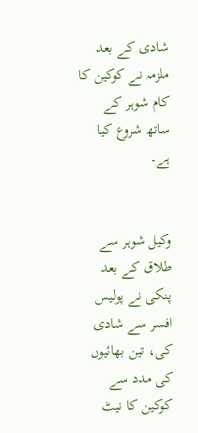شادی کے بعد ملزمہ نے کوکین کا کام شوہر کے ساتھ شروع کیا ہے۔


وکیل شوہر سے طلاق کے بعد پنکی نے پولیس افسر سے شادی کی، تین بھائیوں کی مدد سے کوکین کا نیٹ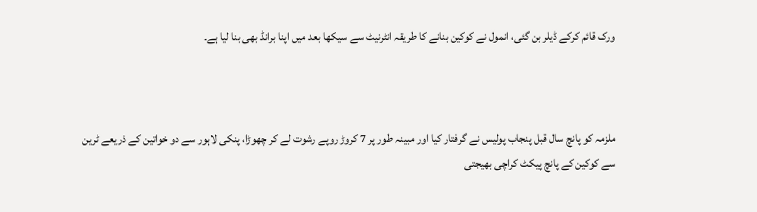ورک قائم کرکے ڈیلر بن گئی، انمول نے کوکین بنانے کا طریقہ انٹرنیٹ سے سیکھا بعد میں اپنا برانڈ بھی بنا لیا ہے۔



ملزمہ کو پانچ سال قبل پنجاب پولیس نے گرفتار کیا اور مبینہ طور پر 7 کروڑ روپے رشوت لے کر چھوڑا، پنکی لاہور سے دو خواتین کے ذریعے ٹرین سے کوکین کے پانچ پیکٹ کراچی بھیجتی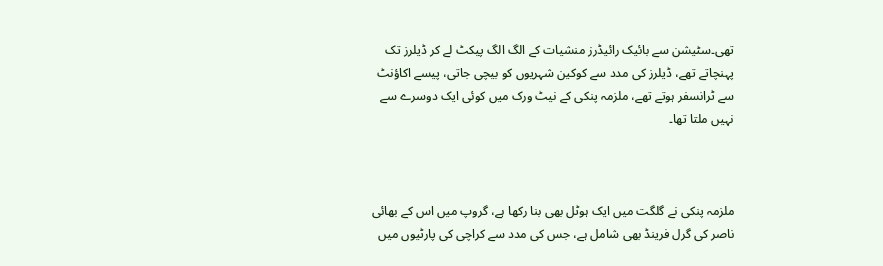تھی۔سٹیشن سے بائیک رائیڈرز منشیات کے الگ الگ پیکٹ لے کر ڈیلرز تک پہنچاتے تھے، ڈیلرز کی مدد سے کوکین شہریوں کو بیچی جاتی، پیسے اکاؤنٹ سے ٹرانسفر ہوتے تھے، ملزمہ پنکی کے نیٹ ورک میں کوئی ایک دوسرے سے نہیں ملتا تھا۔



ملزمہ پنکی نے گلگت میں ایک ہوٹل بھی بنا رکھا ہے، گروپ میں اس کے بھائی ناصر کی گرل فرینڈ بھی شامل ہے، جس کی مدد سے کراچی کی پارٹیوں میں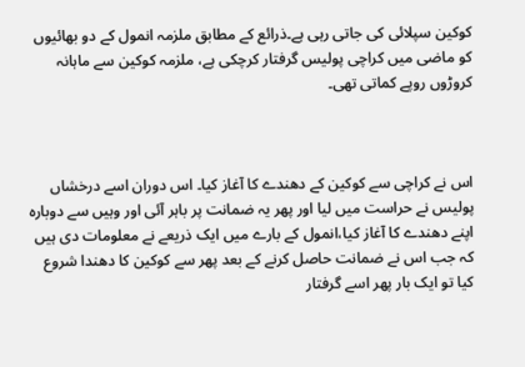کوکین سپلائی کی جاتی رہی ہے۔ذرائع کے مطابق ملزمہ انمول کے دو بھائیوں کو ماضی میں کراچی پولیس گرفتار کرچکی ہے، ملزمہ کوکین سے ماہانہ کروڑوں روپے کماتی تھی۔



اس نے کراچی سے کوکین کے دھندے کا آغاز کیا۔ اس دوران اسے درخشاں پولیس نے حراست میں لیا اور پھر یہ ضمانت پر باہر آئی اور وہیں سے دوبارہ اپنے دھندے کا آغاز کیا،انمول کے بارے میں ایک ذریعے نے معلومات دی ہیں کہ جب اس نے ضمانت حاصل کرنے کے بعد پھر سے کوکین کا دھندا شروع کیا تو ایک بار پھر اسے گرفتار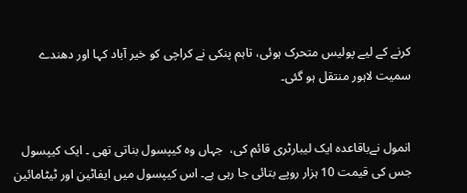کرنے کے لیے پولیس متحرک ہوئی، تاہم پنکی نے کراچی کو خیر آباد کہا اور دھندے سمیت لاہور منتقل ہو گئی۔


انمول نےباقاعدہ ایک لیبارٹری قائم کی،  جہاں وہ کیپسول بناتی تھی ۔ ایک کیپسول جس کی قیمت 10 ہزار روپے بتائی جا رہی ہے۔ اس کیپسول میں ایفاٹین اور ٹیٹامائین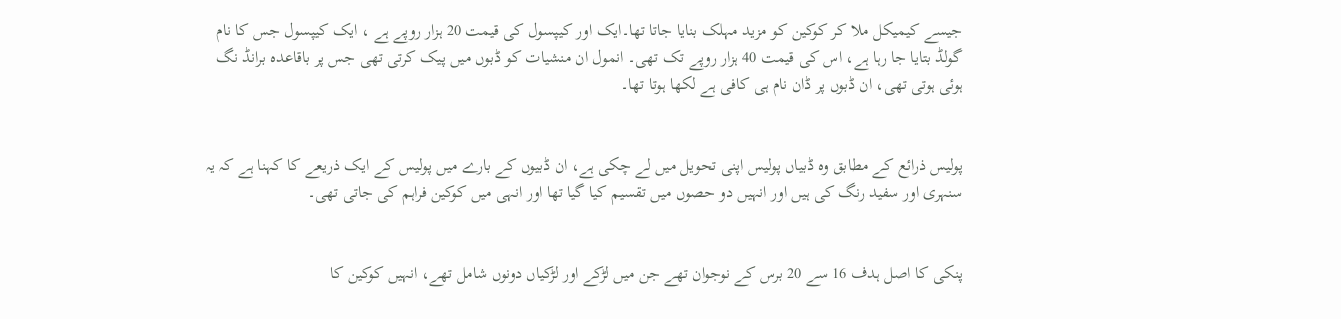جیسے کیمیکل ملا کر کوکین کو مزید مہلک بنایا جاتا تھا۔ایک اور کیپسول کی قیمت 20 ہزار روپے ہے ، ایک کیپسول جس کا نام گولڈ بتایا جا رہا ہے، اس کی قیمت 40 ہزار روپے تک تھی۔ انمول ان منشیات کو ڈبوں میں پیک کرتی تھی جس پر باقاعدہ برانڈ نگ ہوئی ہوتی تھی، ان ڈبوں پر ڈان نام ہی کافی ہے لکھا ہوتا تھا۔


پولیس ذرائع کے مطابق وہ ڈبیاں پولیس اپنی تحویل میں لے چکی ہے، ان ڈبیوں کے بارے میں پولیس کے ایک ذریعے کا کہنا ہے کہ یہ سنہری اور سفید رنگ کی ہیں اور انہیں دو حصوں میں تقسیم کیا گیا تھا اور انہی میں کوکین فراہم کی جاتی تھی۔


پنکی کا اصل ہدف 16 سے 20 برس کے نوجوان تھے جن میں لڑکے اور لڑکیاں دونوں شامل تھے، انہیں کوکین کا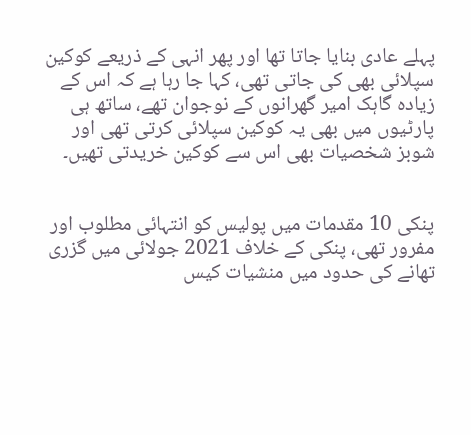پہلے عادی بنایا جاتا تھا اور پھر انہی کے ذریعے کوکین سپلائی بھی کی جاتی تھی، کہا جا رہا ہے کہ اس کے زیادہ گاہک امیر گھرانوں کے نوجوان تھے، ساتھ ہی پارٹیوں میں بھی یہ کوکین سپلائی کرتی تھی اور شوبز شخصیات بھی اس سے کوکین خریدتی تھیں۔


پنکی 10 مقدمات میں پولیس کو انتہائی مطلوب اور مفرور تھی، پنکی کے خلاف 2021 جولائی میں گزری تھانے کی حدود میں منشیات کیس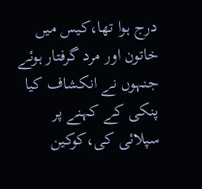درج ہوا تھا،کیس میں خاتون اور مرد گرفتار ہوئے جنہوں نے انکشاف کیا پنکی کے کہنے پر سپلائی کی،کوکین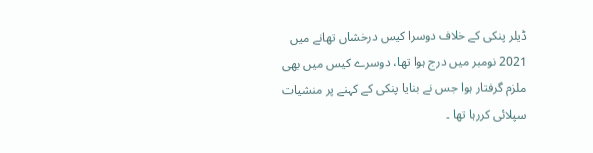ڈیلر پنکی کے خلاف دوسرا کیس درخشاں تھانے میں 2021 نومبر میں درج ہوا تھا، دوسرے کیس میں بھی ملزم گرفتار ہوا جس نے بنایا پنکی کے کہنے پر منشیات سپلائی کررہا تھا ۔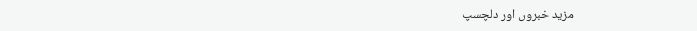مزید خبروں اور دلچسپ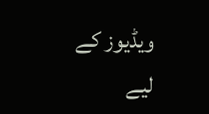ویڈیوز کے لیے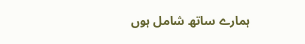ہمارے ساتھ شامل ہوں